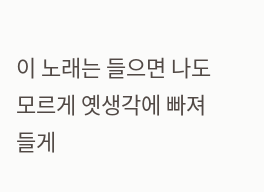이 노래는 들으면 나도모르게 옛생각에 빠져들게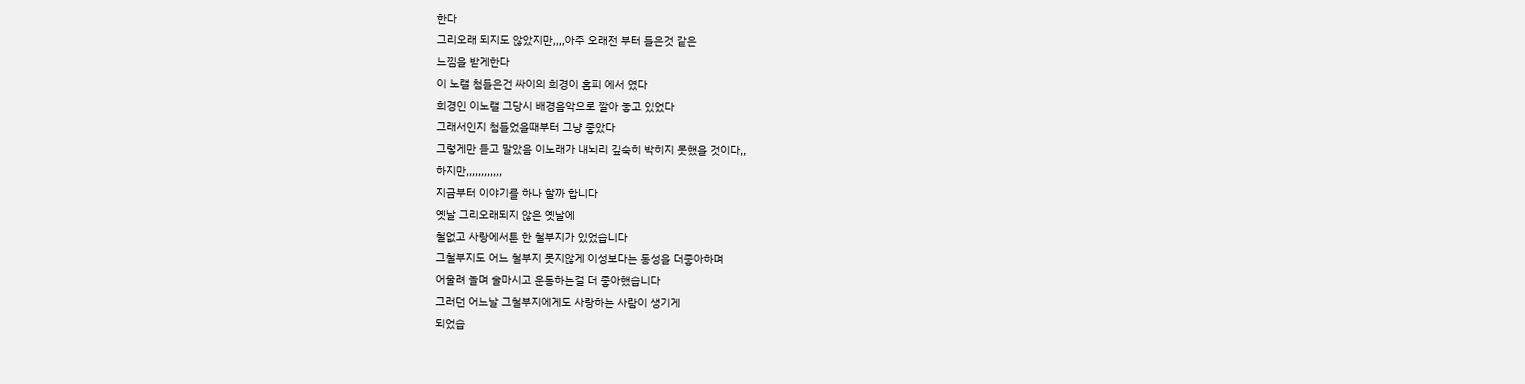한다
그리오래 되지도 않았지만,,,,아주 오래전 부터 들은것 같은
느낌을 받게한다
이 노랠 첨들은건 싸이의 희경이 홈피 에서 였다
희경인 이노랠 그당시 배경음악으로 깔아 놓고 있었다
그래서인지 첨들었을때부터 그냥 좋았다
그렇게만 듣고 말았음 이노래가 내뇌리 깊숙히 박히지 못했을 것이다,,
하지만,,,,,,,,,,,,
지금부터 이야기를 하나 할까 합니다
옛날 그리오래되지 않은 옛날에
철없고 사랑에서툰 한 철부지가 있었습니다
그철부지도 어느 철부지 못지않게 이성보다는 동성을 더좋아하며
어울려 놀며 술마시고 운동하는걸 더 좋아했습니다
그러던 어느날 그철부지에게도 사랑하는 사람이 생기게
되었습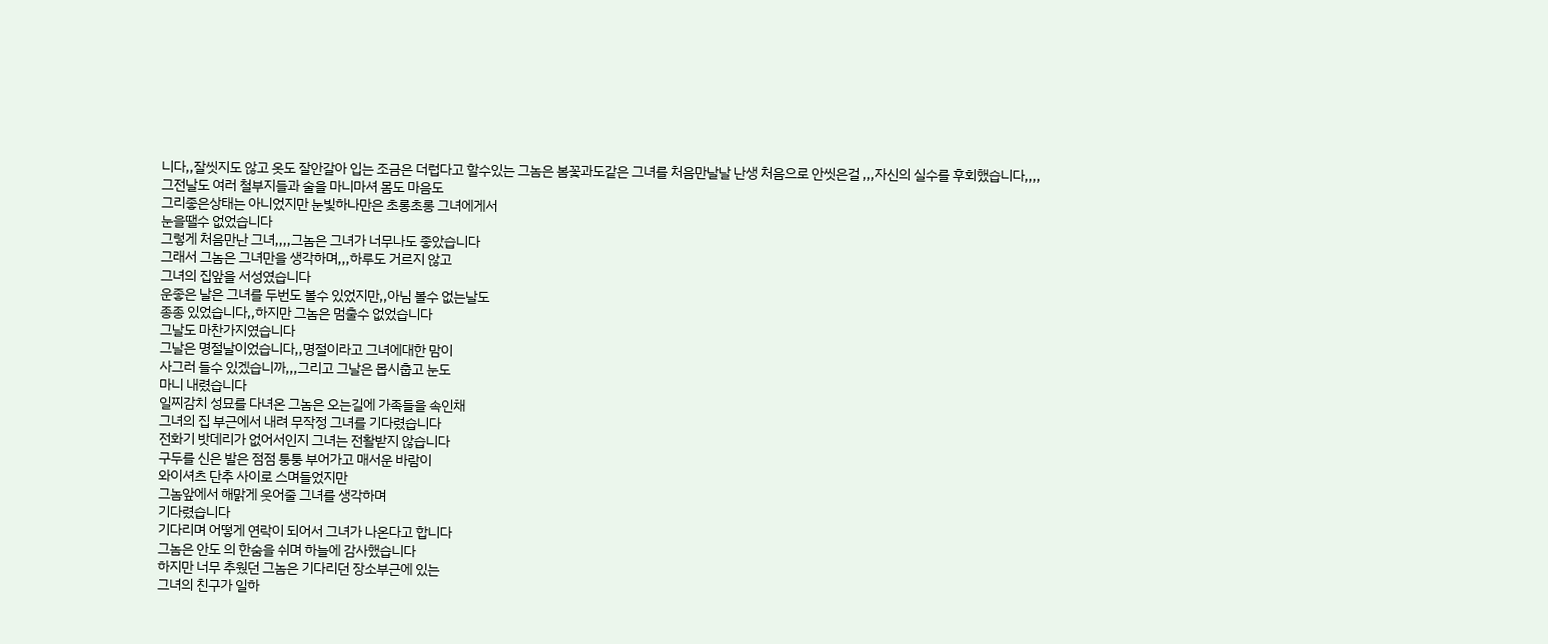니다,,잘씻지도 않고 옷도 잘안갈아 입는 조금은 더럽다고 할수있는 그놈은 봄꽃과도같은 그녀를 처음만날날 난생 처음으로 안씻은걸 ,,,자신의 실수를 후회했습니다,,,,
그전날도 여러 철부지들과 술을 마니마셔 몸도 마음도
그리좋은상태는 아니었지만 눈빛하나만은 초롱초롱 그녀에게서
눈을땔수 없었습니다
그렇게 처음만난 그녀,,,,그놈은 그녀가 너무나도 좋았습니다
그래서 그놈은 그녀만을 생각하며,,,하루도 거르지 않고
그녀의 집앞을 서성였습니다
운좋은 날은 그녀를 두번도 볼수 있었지만,,아님 볼수 없는날도
종종 있었습니다,,하지만 그놈은 멈출수 없었습니다
그날도 마찬가지였습니다
그날은 명절날이었습니다,,명절이라고 그녀에대한 맘이
사그러 들수 있겠습니까,,,그리고 그날은 몹시춥고 눈도
마니 내렸습니다
일찌감치 성묘를 다녀온 그놈은 오는길에 가족들을 속인채
그녀의 집 부근에서 내려 무작정 그녀를 기다렸습니다
전화기 밧데리가 없어서인지 그녀는 전활받지 않습니다
구두를 신은 발은 점점 퉁퉁 부어가고 매서운 바람이
와이셔츠 단추 사이로 스며들었지만
그놈앞에서 해맑게 웃어줄 그녀를 생각하며
기다렸습니다
기다리며 어떻게 연락이 되어서 그녀가 나온다고 합니다
그놈은 안도 의 한숨을 쉬며 하늘에 감사했습니다
하지만 너무 추웠던 그놈은 기다리던 장소부근에 있는
그녀의 친구가 일하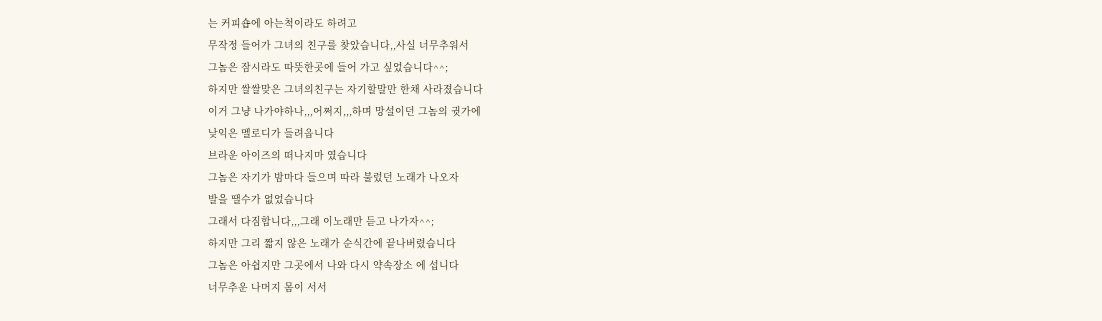는 커피숍에 아는척이라도 하려고
무작정 들어가 그녀의 친구를 찾았습니다,,사실 너무추워서
그놈은 잠시라도 따뜻한곳에 들어 가고 싶었습니다^^;
하지만 쌀쌀맞은 그녀의친구는 자기할말만 한채 사라졌습니다
이거 그냥 나가야하나,,,어쩌지,,,하며 망설이던 그놈의 귓가에
낮익은 멜로디가 들려옵니다
브라운 아이즈의 떠나지마 였습니다
그놈은 자기가 밤마다 들으며 따라 불렀던 노래가 나오자
발을 땔수가 없었습니다
그래서 다짐합니다,,,그래 이노래만 듣고 나가자^^;
하지만 그리 짧지 않은 노래가 순식간에 끝나버렸습니다
그놈은 아쉽지만 그곳에서 나와 다시 약속장소 에 섭니다
너무추운 나머지 몸이 서서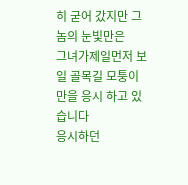히 굳어 갔지만 그놈의 눈빛만은
그녀가제일먼저 보일 골목길 모퉁이만을 응시 하고 있습니다
응시하던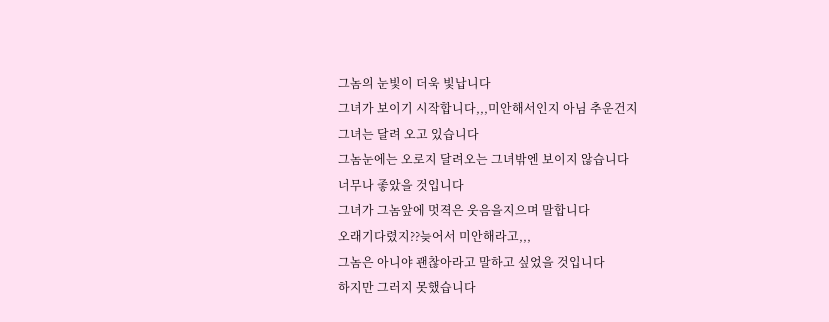그놈의 눈빛이 더욱 빛납니다
그녀가 보이기 시작합니다,,,미안해서인지 아님 추운건지
그녀는 달려 오고 있습니다
그놈눈에는 오로지 달려오는 그녀밖엔 보이지 않습니다
너무나 좋았을 것입니다
그녀가 그놈앞에 멋젹은 웃음을지으며 말합니다
오래기다렸지??늦어서 미안해라고,,,
그놈은 아니야 괜찮아라고 말하고 싶었을 것입니다
하지만 그러지 못했습니다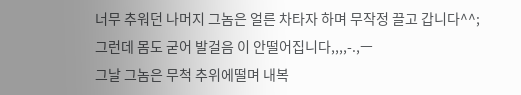너무 추워던 나머지 그놈은 얼른 차타자 하며 무작정 끌고 갑니다^^;
그런데 몸도 굳어 발걸음 이 안떨어집니다,,,,-.,ㅡ
그날 그놈은 무척 추위에떨며 내복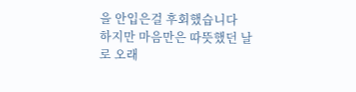을 안입은걸 후회했습니다
하지만 마음만은 따뜻했던 날로 오래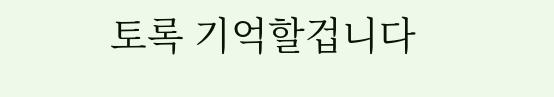토록 기억할겁니다